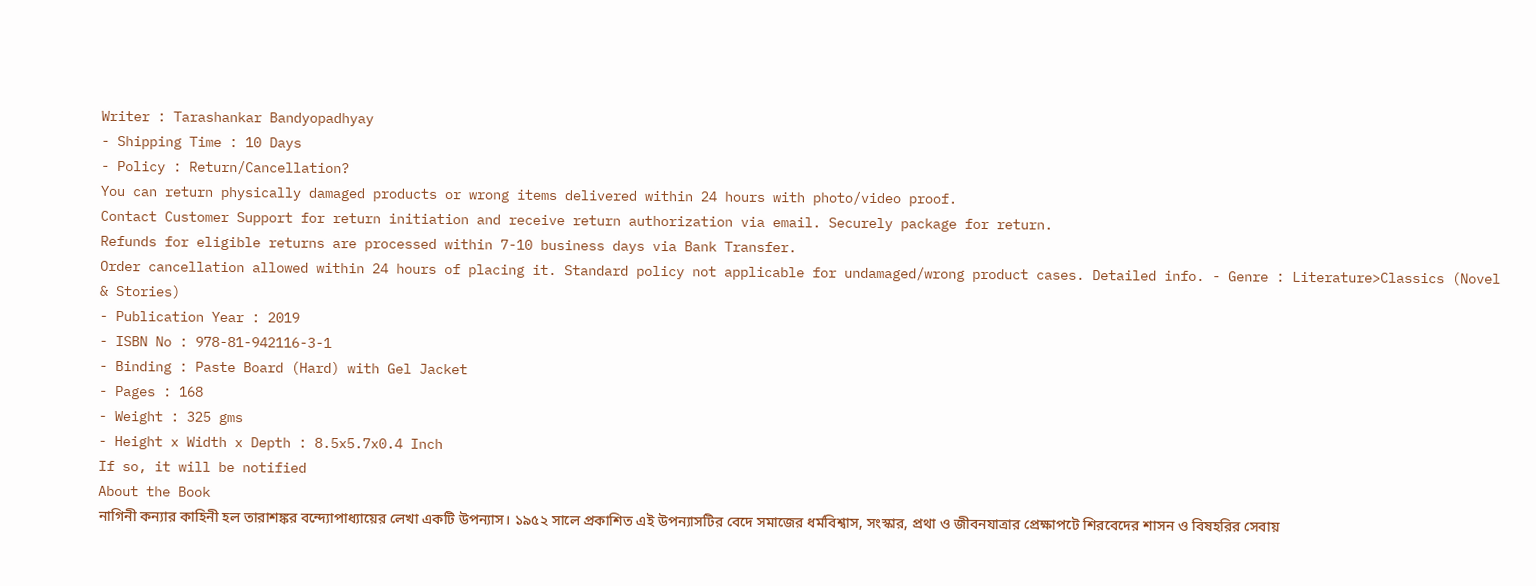Writer : Tarashankar Bandyopadhyay
- Shipping Time : 10 Days
- Policy : Return/Cancellation?
You can return physically damaged products or wrong items delivered within 24 hours with photo/video proof.
Contact Customer Support for return initiation and receive return authorization via email. Securely package for return.
Refunds for eligible returns are processed within 7-10 business days via Bank Transfer.
Order cancellation allowed within 24 hours of placing it. Standard policy not applicable for undamaged/wrong product cases. Detailed info. - Genre : Literature>Classics (Novel & Stories)
- Publication Year : 2019
- ISBN No : 978-81-942116-3-1
- Binding : Paste Board (Hard) with Gel Jacket
- Pages : 168
- Weight : 325 gms
- Height x Width x Depth : 8.5x5.7x0.4 Inch
If so, it will be notified
About the Book
নাগিনী কন্যার কাহিনী হল তারাশঙ্কর বন্দ্যোপাধ্যায়ের লেখা একটি উপন্যাস। ১৯৫২ সালে প্রকাশিত এই উপন্যাসটির বেদে সমাজের ধর্মবিশ্বাস, সংস্কার, প্রথা ও জীবনযাত্রার প্রেক্ষাপটে শিরবেদের শাসন ও বিষহরির সেবায়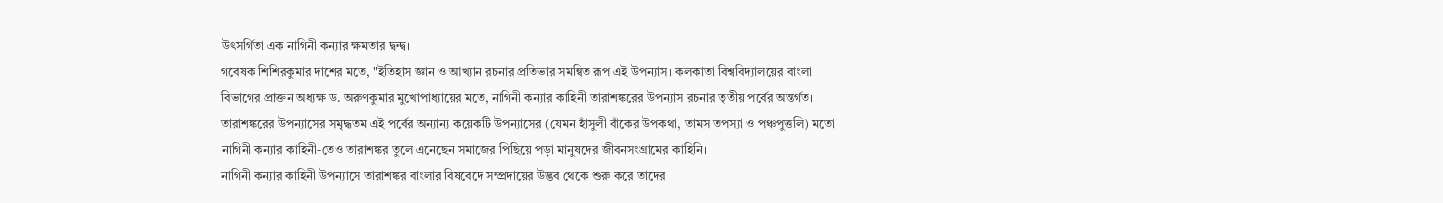উৎসর্গিতা এক নাগিনী কন্যার ক্ষমতার দ্বন্দ্ব।
গবেষক শিশিরকুমার দাশের মতে, "ইতিহাস জ্ঞান ও আখ্যান রচনার প্রতিভার সমন্বিত রূপ এই উপন্যাস। কলকাতা বিশ্ববিদ্যালয়ের বাংলা বিভাগের প্রাক্তন অধ্যক্ষ ড. অরুণকুমার মুখোপাধ্যায়ের মতে, নাগিনী কন্যার কাহিনী তারাশঙ্করের উপন্যাস রচনার তৃতীয় পর্বের অন্তর্গত। তারাশঙ্করের উপন্যাসের সমৃদ্ধতম এই পর্বের অন্যান্য কয়েকটি উপন্যাসের (যেমন হাঁসুলী বাঁকের উপকথা, তামস তপস্যা ও পঞ্চপুত্তলি) মতো নাগিনী কন্যার কাহিনী-তেও তারাশঙ্কর তুলে এনেছেন সমাজের পিছিয়ে পড়া মানুষদের জীবনসংগ্রামের কাহিনি।
নাগিনী কন্যার কাহিনী উপন্যাসে তারাশঙ্কর বাংলার বিষবেদে সম্প্রদায়ের উদ্ভব থেকে শুরু করে তাদের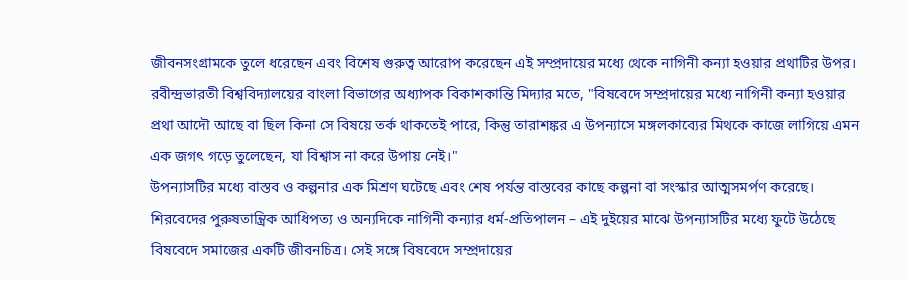জীবনসংগ্রামকে তুলে ধরেছেন এবং বিশেষ গুরুত্ব আরোপ করেছেন এই সম্প্রদায়ের মধ্যে থেকে নাগিনী কন্যা হওয়ার প্রথাটির উপর। রবীন্দ্রভারতী বিশ্ববিদ্যালয়ের বাংলা বিভাগের অধ্যাপক বিকাশকান্তি মিদ্যার মতে, "বিষবেদে সম্প্রদায়ের মধ্যে নাগিনী কন্যা হওয়ার প্রথা আদৌ আছে বা ছিল কিনা সে বিষয়ে তর্ক থাকতেই পারে, কিন্তু তারাশঙ্কর এ উপন্যাসে মঙ্গলকাব্যের মিথকে কাজে লাগিয়ে এমন এক জগৎ গড়ে তুলেছেন, যা বিশ্বাস না করে উপায় নেই।"
উপন্যাসটির মধ্যে বাস্তব ও কল্পনার এক মিশ্রণ ঘটেছে এবং শেষ পর্যন্ত বাস্তবের কাছে কল্পনা বা সংস্কার আত্মসমর্পণ করেছে। শিরবেদের পুরুষতান্ত্রিক আধিপত্য ও অন্যদিকে নাগিনী কন্যার ধর্ম-প্রতিপালন – এই দুইয়ের মাঝে উপন্যাসটির মধ্যে ফুটে উঠেছে বিষবেদে সমাজের একটি জীবনচিত্র। সেই সঙ্গে বিষবেদে সম্প্রদায়ের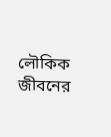লৌকিক জীবনের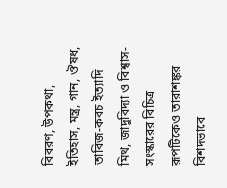বিবরণ, উপকথা, ইতিহাস, মন্ত্র, গান, ঔষধ, তাবিজ-কবচ ইত্যাদি মিথ, জাদুবিদ্যা ও বিশ্বাস-সংস্কারের বিচিত্র রূপটিকেও তারাশঙ্কর বিশদভাবে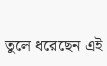তুলে ধরেছেন এই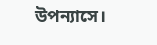উপন্যাসে।